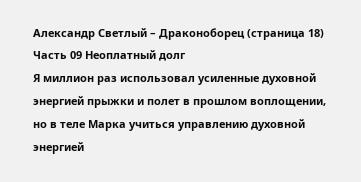Александр Светлый – Драконоборец (страница 18)
Часть 09 Неоплатный долг
Я миллион раз использовал усиленные духовной энергией прыжки и полет в прошлом воплощении, но в теле Марка учиться управлению духовной энергией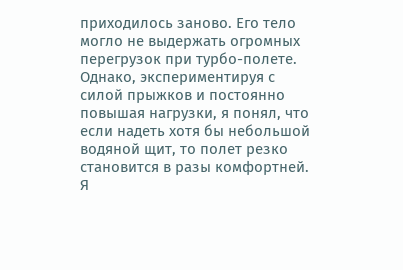приходилось заново. Его тело могло не выдержать огромных перегрузок при турбо-полете. Однако, экспериментируя с силой прыжков и постоянно повышая нагрузки, я понял, что если надеть хотя бы небольшой водяной щит, то полет резко становится в разы комфортней. Я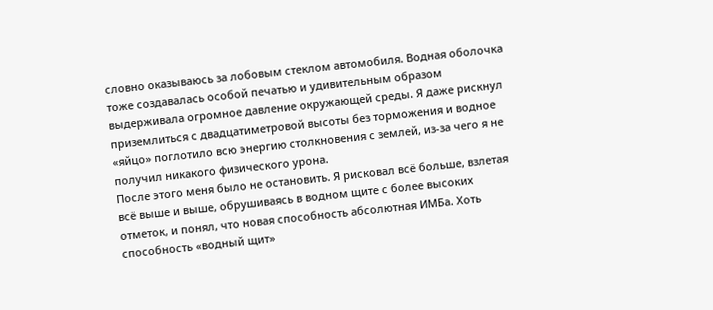словно оказываюсь за лобовым стеклом автомобиля. Водная оболочка тоже создавалась особой печатью и удивительным образом выдерживала огромное давление окружающей среды. Я даже рискнул приземлиться с двадцатиметровой высоты без торможения и водное «яйцо» поглотило всю энергию столкновения с землей, из-за чего я не получил никакого физического урона.
После этого меня было не остановить. Я рисковал всё больше, взлетая всё выше и выше, обрушиваясь в водном щите с более высоких отметок, и понял, что новая способность абсолютная ИМБа. Хоть способность «водный щит»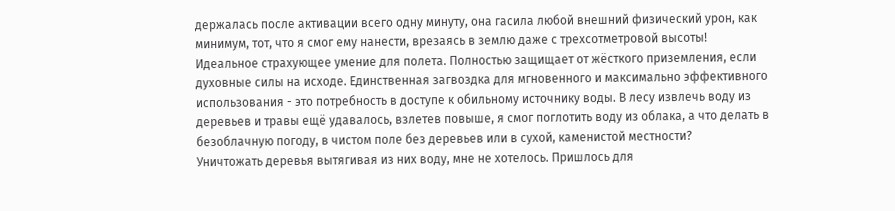держалась после активации всего одну минуту, она гасила любой внешний физический урон, как минимум, тот, что я смог ему нанести, врезаясь в землю даже с трехсотметровой высоты!
Идеальное страхующее умение для полета. Полностью защищает от жёсткого приземления, если духовные силы на исходе. Единственная загвоздка для мгновенного и максимально эффективного использования - это потребность в доступе к обильному источнику воды. В лесу извлечь воду из деревьев и травы ещё удавалось, взлетев повыше, я смог поглотить воду из облака, а что делать в безоблачную погоду, в чистом поле без деревьев или в сухой, каменистой местности?
Уничтожать деревья вытягивая из них воду, мне не хотелось. Пришлось для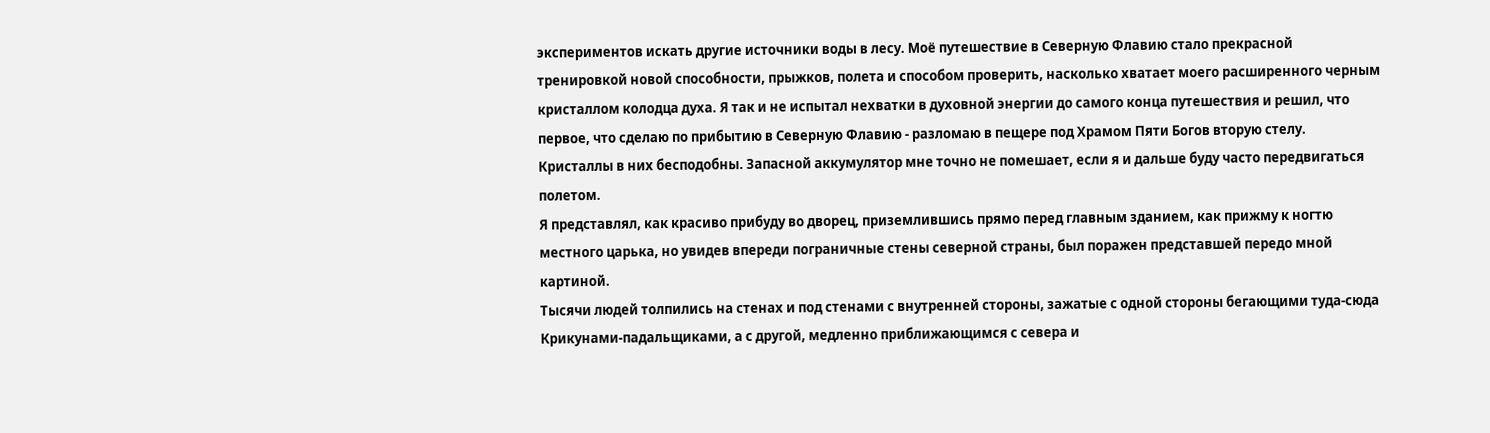экспериментов искать другие источники воды в лесу. Моё путешествие в Северную Флавию стало прекрасной тренировкой новой способности, прыжков, полета и способом проверить, насколько хватает моего расширенного черным кристаллом колодца духа. Я так и не испытал нехватки в духовной энергии до самого конца путешествия и решил, что первое, что сделаю по прибытию в Северную Флавию - разломаю в пещере под Храмом Пяти Богов вторую стелу. Кристаллы в них бесподобны. Запасной аккумулятор мне точно не помешает, если я и дальше буду часто передвигаться полетом.
Я представлял, как красиво прибуду во дворец, приземлившись прямо перед главным зданием, как прижму к ногтю местного царька, но увидев впереди пограничные стены северной страны, был поражен представшей передо мной картиной.
Тысячи людей толпились на стенах и под стенами с внутренней стороны, зажатые с одной стороны бегающими туда-сюда Крикунами-падальщиками, а с другой, медленно приближающимся с севера и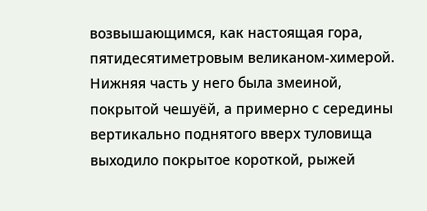возвышающимся, как настоящая гора, пятидесятиметровым великаном-химерой.
Нижняя часть у него была змеиной, покрытой чешуёй, а примерно с середины вертикально поднятого вверх туловища выходило покрытое короткой, рыжей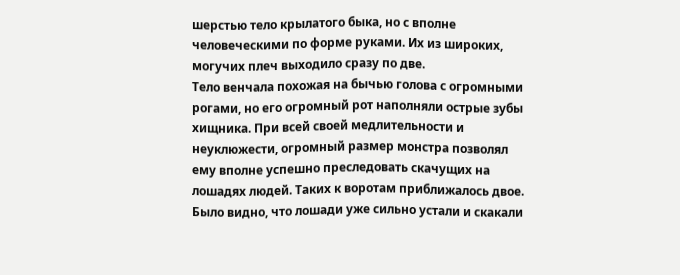шерстью тело крылатого быка, но с вполне человеческими по форме руками. Их из широких, могучих плеч выходило сразу по две.
Тело венчала похожая на бычью голова с огромными рогами, но его огромный рот наполняли острые зубы хищника. При всей своей медлительности и неуклюжести, огромный размер монстра позволял ему вполне успешно преследовать скачущих на лошадях людей. Таких к воротам приближалось двое. Было видно, что лошади уже сильно устали и скакали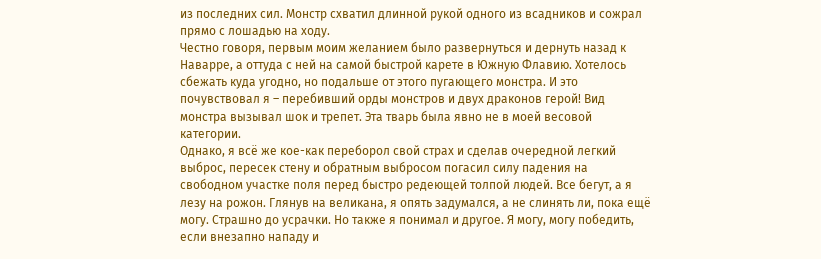из последних сил. Монстр схватил длинной рукой одного из всадников и сожрал прямо с лошадью на ходу.
Честно говоря, первым моим желанием было развернуться и дернуть назад к Наварре, а оттуда с ней на самой быстрой карете в Южную Флавию. Хотелось сбежать куда угодно, но подальше от этого пугающего монстра. И это почувствовал я – перебивший орды монстров и двух драконов герой! Вид монстра вызывал шок и трепет. Эта тварь была явно не в моей весовой категории.
Однако, я всё же кое-как переборол свой страх и сделав очередной легкий выброс, пересек стену и обратным выбросом погасил силу падения на свободном участке поля перед быстро редеющей толпой людей. Все бегут, а я лезу на рожон. Глянув на великана, я опять задумался, а не слинять ли, пока ещё могу. Страшно до усрачки. Но также я понимал и другое. Я могу, могу победить, если внезапно нападу и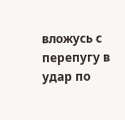вложусь с перепугу в удар по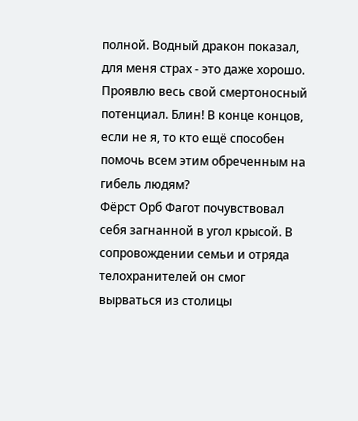полной. Водный дракон показал, для меня страх - это даже хорошо. Проявлю весь свой смертоносный потенциал. Блин! В конце концов, если не я, то кто ещё способен помочь всем этим обреченным на гибель людям?
Фёрст Орб Фагот почувствовал себя загнанной в угол крысой. В сопровождении семьи и отряда телохранителей он смог вырваться из столицы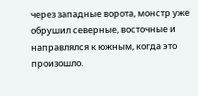через западные ворота, монстр уже обрушил северные, восточные и направлялся к южным, когда это произошло.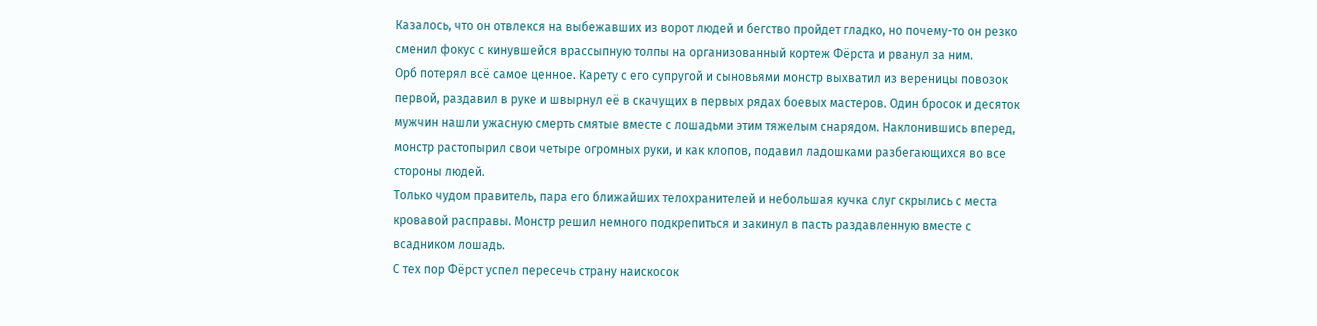Казалось, что он отвлекся на выбежавших из ворот людей и бегство пройдет гладко, но почему-то он резко сменил фокус с кинувшейся врассыпную толпы на организованный кортеж Фёрста и рванул за ним.
Орб потерял всё самое ценное. Карету с его супругой и сыновьями монстр выхватил из вереницы повозок первой, раздавил в руке и швырнул её в скачущих в первых рядах боевых мастеров. Один бросок и десяток мужчин нашли ужасную смерть смятые вместе с лошадьми этим тяжелым снарядом. Наклонившись вперед, монстр растопырил свои четыре огромных руки, и как клопов, подавил ладошками разбегающихся во все стороны людей.
Только чудом правитель, пара его ближайших телохранителей и небольшая кучка слуг скрылись с места кровавой расправы. Монстр решил немного подкрепиться и закинул в пасть раздавленную вместе с всадником лошадь.
С тех пор Фёрст успел пересечь страну наискосок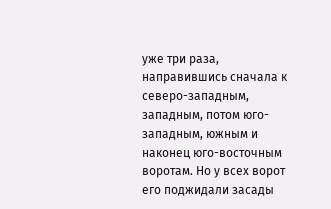уже три раза, направившись сначала к северо-западным, западным, потом юго-западным, южным и наконец юго-восточным воротам. Но у всех ворот его поджидали засады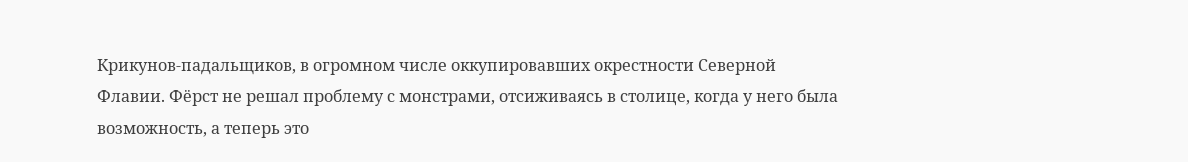Крикунов-падальщиков, в огромном числе оккупировавших окрестности Северной Флавии. Фёрст не решал проблему с монстрами, отсиживаясь в столице, когда у него была возможность, а теперь это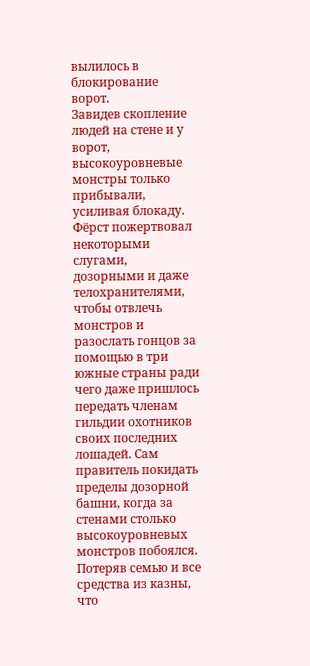вылилось в блокирование ворот.
Завидев скопление людей на стене и у ворот, высокоуровневые монстры только прибывали, усиливая блокаду. Фёрст пожертвовал некоторыми слугами, дозорными и даже телохранителями, чтобы отвлечь монстров и разослать гонцов за помощью в три южные страны ради чего даже пришлось передать членам гильдии охотников своих последних лошадей. Сам правитель покидать пределы дозорной башни, когда за стенами столько высокоуровневых монстров побоялся. Потеряв семью и все средства из казны, что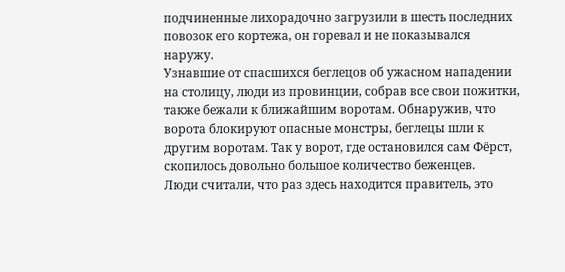подчиненные лихорадочно загрузили в шесть последних повозок его кортежа, он горевал и не показывался наружу.
Узнавшие от спасшихся беглецов об ужасном нападении на столицу, люди из провинции, собрав все свои пожитки, также бежали к ближайшим воротам. Обнаружив, что ворота блокируют опасные монстры, беглецы шли к другим воротам. Так у ворот, где остановился сам Фёрст, скопилось довольно большое количество беженцев.
Люди считали, что раз здесь находится правитель, это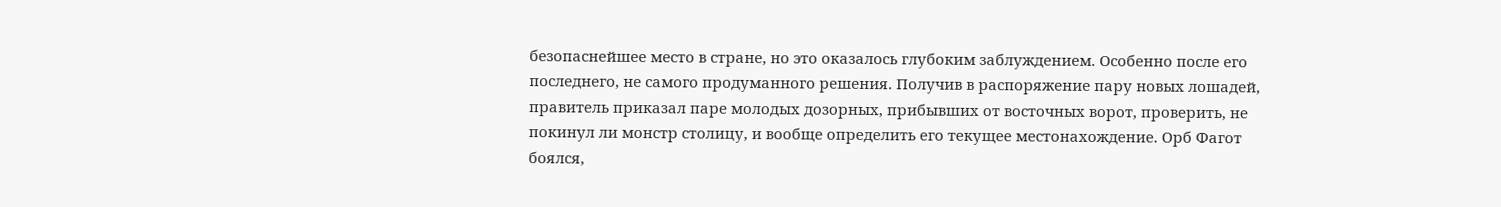безопаснейшее место в стране, но это оказалось глубоким заблуждением. Особенно после его последнего, не самого продуманного решения. Получив в распоряжение пару новых лошадей, правитель приказал паре молодых дозорных, прибывших от восточных ворот, проверить, не покинул ли монстр столицу, и вообще определить его текущее местонахождение. Орб Фагот боялся,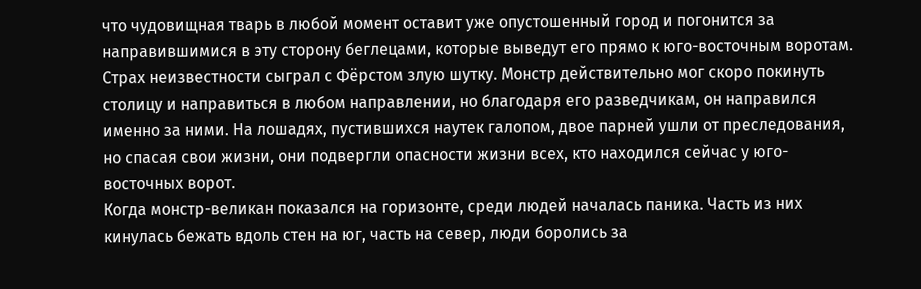что чудовищная тварь в любой момент оставит уже опустошенный город и погонится за направившимися в эту сторону беглецами, которые выведут его прямо к юго-восточным воротам.
Страх неизвестности сыграл с Фёрстом злую шутку. Монстр действительно мог скоро покинуть столицу и направиться в любом направлении, но благодаря его разведчикам, он направился именно за ними. На лошадях, пустившихся наутек галопом, двое парней ушли от преследования, но спасая свои жизни, они подвергли опасности жизни всех, кто находился сейчас у юго-восточных ворот.
Когда монстр-великан показался на горизонте, среди людей началась паника. Часть из них кинулась бежать вдоль стен на юг, часть на север, люди боролись за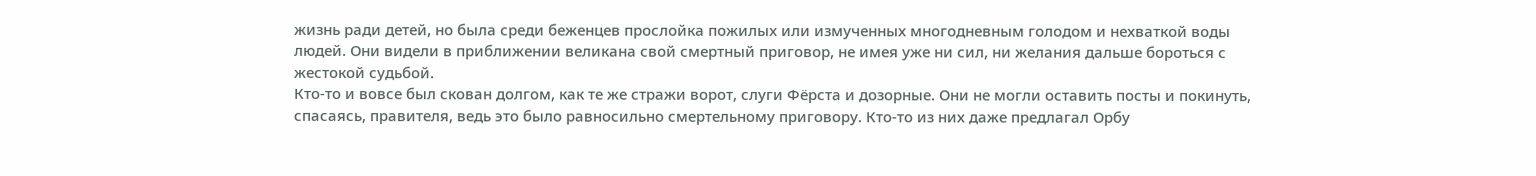жизнь ради детей, но была среди беженцев прослойка пожилых или измученных многодневным голодом и нехваткой воды людей. Они видели в приближении великана свой смертный приговор, не имея уже ни сил, ни желания дальше бороться с жестокой судьбой.
Кто-то и вовсе был скован долгом, как те же стражи ворот, слуги Фёрста и дозорные. Они не могли оставить посты и покинуть, спасаясь, правителя, ведь это было равносильно смертельному приговору. Кто-то из них даже предлагал Орбу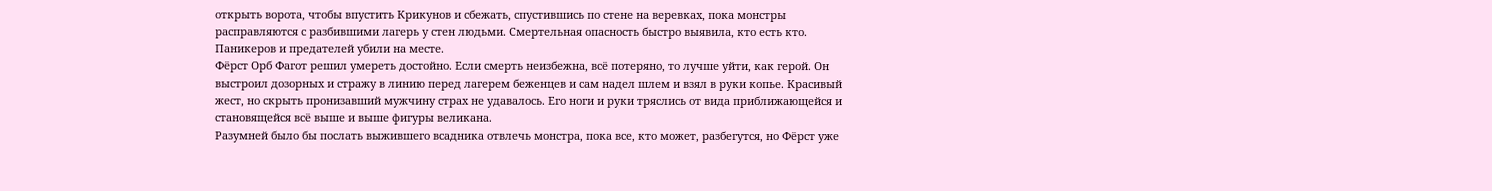открыть ворота, чтобы впустить Крикунов и сбежать, спустившись по стене на веревках, пока монстры расправляются с разбившими лагерь у стен людьми. Смертельная опасность быстро выявила, кто есть кто. Паникеров и предателей убили на месте.
Фёрст Орб Фагот решил умереть достойно. Если смерть неизбежна, всё потеряно, то лучше уйти, как герой. Он выстроил дозорных и стражу в линию перед лагерем беженцев и сам надел шлем и взял в руки копье. Красивый жест, но скрыть пронизавший мужчину страх не удавалось. Его ноги и руки тряслись от вида приближающейся и становящейся всё выше и выше фигуры великана.
Разумней было бы послать выжившего всадника отвлечь монстра, пока все, кто может, разбегутся, но Фёрст уже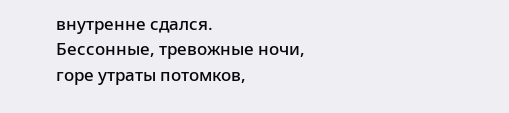внутренне сдался. Бессонные, тревожные ночи, горе утраты потомков,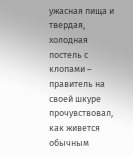ужасная пища и твердая, холодная постель с клопами – правитель на своей шкуре прочувствовал, как живется обычным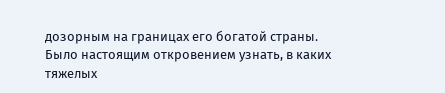дозорным на границах его богатой страны. Было настоящим откровением узнать, в каких тяжелых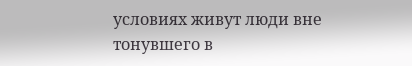условиях живут люди вне тонувшего в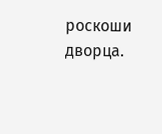роскоши дворца.